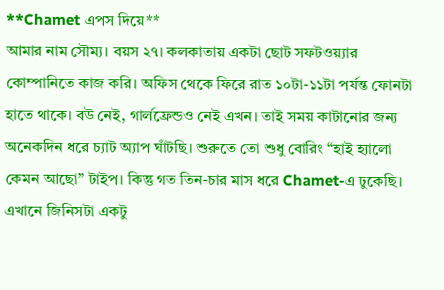**Chamet এপস দিয়ে**
আমার নাম সৌম্য। বয়স ২৭। কলকাতায় একটা ছোট সফটওয়্যার কোম্পানিতে কাজ করি। অফিস থেকে ফিরে রাত ১০টা-১১টা পর্যন্ত ফোনটা হাতে থাকে। বউ নেই, গার্লফ্রেন্ডও নেই এখন। তাই সময় কাটানোর জন্য অনেকদিন ধরে চ্যাট অ্যাপ ঘাঁটছি। শুরুতে তো শুধু বোরিং “হাই হ্যালো কেমন আছো” টাইপ। কিন্তু গত তিন-চার মাস ধরে Chamet-এ ঢুকেছি। এখানে জিনিসটা একটু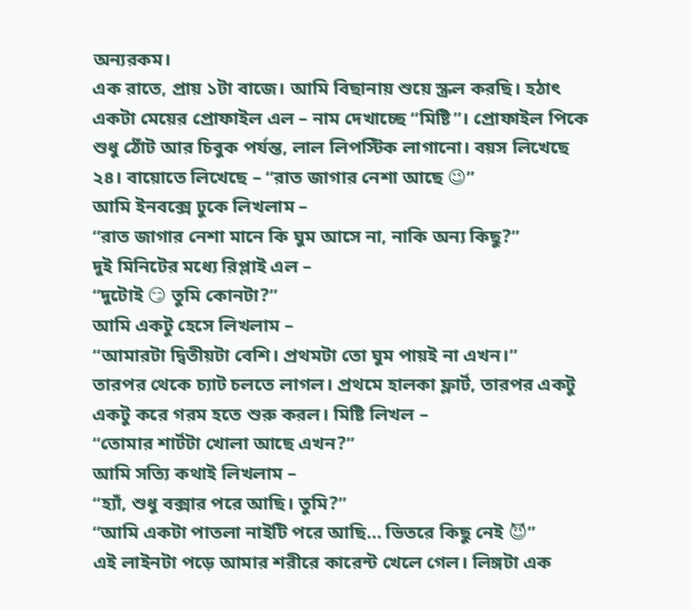অন্যরকম।
এক রাতে, প্রায় ১টা বাজে। আমি বিছানায় শুয়ে স্ক্রল করছি। হঠাৎ একটা মেয়ের প্রোফাইল এল – নাম দেখাচ্ছে “মিষ্টি”। প্রোফাইল পিকে শুধু ঠোঁট আর চিবুক পর্যন্ত, লাল লিপস্টিক লাগানো। বয়স লিখেছে ২৪। বায়োতে লিখেছে – “রাত জাগার নেশা আছে 😉”
আমি ইনবক্সে ঢুকে লিখলাম –
“রাত জাগার নেশা মানে কি ঘুম আসে না, নাকি অন্য কিছু?”
দুই মিনিটের মধ্যে রিপ্লাই এল –
“দুটোই 😏 তুমি কোনটা?”
আমি একটু হেসে লিখলাম –
“আমারটা দ্বিতীয়টা বেশি। প্রথমটা তো ঘুম পায়ই না এখন।”
তারপর থেকে চ্যাট চলতে লাগল। প্রথমে হালকা ফ্লার্ট, তারপর একটু একটু করে গরম হতে শুরু করল। মিষ্টি লিখল –
“তোমার শার্টটা খোলা আছে এখন?”
আমি সত্যি কথাই লিখলাম –
“হ্যাঁ, শুধু বক্সার পরে আছি। তুমি?”
“আমি একটা পাতলা নাইটি পরে আছি… ভিতরে কিছু নেই 😈”
এই লাইনটা পড়ে আমার শরীরে কারেন্ট খেলে গেল। লিঙ্গটা এক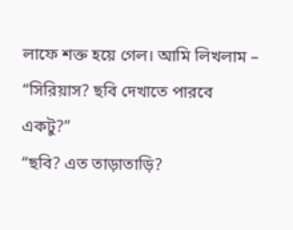লাফে শক্ত হয়ে গেল। আমি লিখলাম –
“সিরিয়াস? ছবি দেখাতে পারবে একটু?”
“ছবি? এত তাড়াতাড়ি?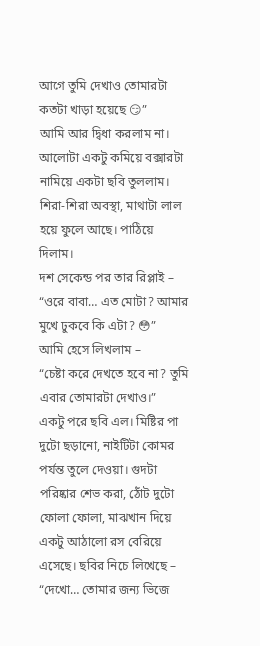আগে তুমি দেখাও তোমারটা কতটা খাড়া হয়েছে 😏”
আমি আর দ্বিধা করলাম না। আলোটা একটু কমিয়ে বক্সারটা নামিয়ে একটা ছবি তুললাম। শিরা-শিরা অবস্থা, মাথাটা লাল হয়ে ফুলে আছে। পাঠিয়ে দিলাম।
দশ সেকেন্ড পর তার রিপ্লাই –
“ওরে বাবা… এত মোটা? আমার মুখে ঢুকবে কি এটা? 😳”
আমি হেসে লিখলাম –
“চেষ্টা করে দেখতে হবে না? তুমি এবার তোমারটা দেখাও।”
একটু পরে ছবি এল। মিষ্টির পা দুটো ছড়ানো, নাইটিটা কোমর পর্যন্ত তুলে দেওয়া। গুদটা পরিষ্কার শেভ করা, ঠোঁট দুটো ফোলা ফোলা, মাঝখান দিয়ে একটু আঠালো রস বেরিয়ে এসেছে। ছবির নিচে লিখেছে –
“দেখো… তোমার জন্য ভিজে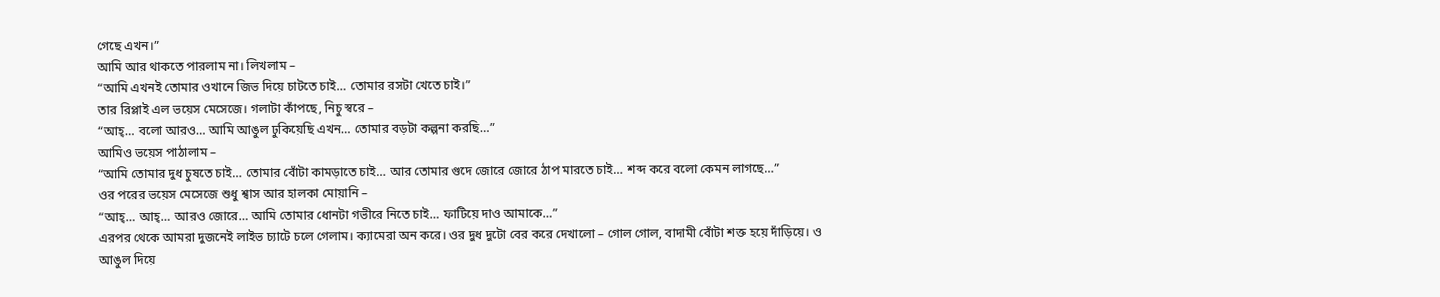গেছে এখন।”
আমি আর থাকতে পারলাম না। লিখলাম –
“আমি এখনই তোমার ওখানে জিভ দিয়ে চাটতে চাই… তোমার রসটা খেতে চাই।”
তার রিপ্লাই এল ভয়েস মেসেজে। গলাটা কাঁপছে, নিচু স্বরে –
“আহ্… বলো আরও… আমি আঙুল ঢুকিয়েছি এখন… তোমার বড়টা কল্পনা করছি…”
আমিও ভয়েস পাঠালাম –
“আমি তোমার দুধ চুষতে চাই… তোমার বোঁটা কামড়াতে চাই… আর তোমার গুদে জোরে জোরে ঠাপ মারতে চাই… শব্দ করে বলো কেমন লাগছে…”
ওর পরের ভয়েস মেসেজে শুধু শ্বাস আর হালকা মোয়ানি –
“আহ্… আহ্… আরও জোরে… আমি তোমার ধোনটা গভীরে নিতে চাই… ফাটিয়ে দাও আমাকে…”
এরপর থেকে আমরা দুজনেই লাইভ চ্যাটে চলে গেলাম। ক্যামেরা অন করে। ওর দুধ দুটো বের করে দেখালো – গোল গোল, বাদামী বোঁটা শক্ত হয়ে দাঁড়িয়ে। ও আঙুল দিয়ে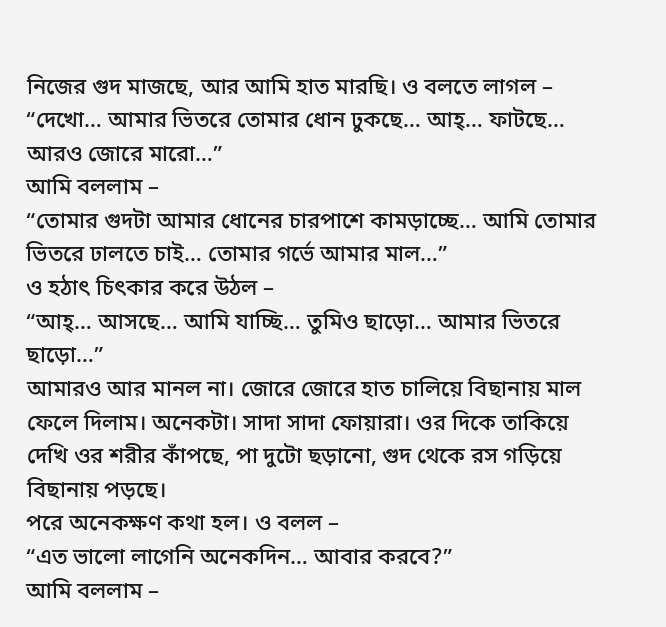নিজের গুদ মাজছে, আর আমি হাত মারছি। ও বলতে লাগল –
“দেখো… আমার ভিতরে তোমার ধোন ঢুকছে… আহ্… ফাটছে… আরও জোরে মারো…”
আমি বললাম –
“তোমার গুদটা আমার ধোনের চারপাশে কামড়াচ্ছে… আমি তোমার ভিতরে ঢালতে চাই… তোমার গর্ভে আমার মাল…”
ও হঠাৎ চিৎকার করে উঠল –
“আহ্… আসছে… আমি যাচ্ছি… তুমিও ছাড়ো… আমার ভিতরে ছাড়ো…”
আমারও আর মানল না। জোরে জোরে হাত চালিয়ে বিছানায় মাল ফেলে দিলাম। অনেকটা। সাদা সাদা ফোয়ারা। ওর দিকে তাকিয়ে দেখি ওর শরীর কাঁপছে, পা দুটো ছড়ানো, গুদ থেকে রস গড়িয়ে বিছানায় পড়ছে।
পরে অনেকক্ষণ কথা হল। ও বলল –
“এত ভালো লাগেনি অনেকদিন… আবার করবে?”
আমি বললাম –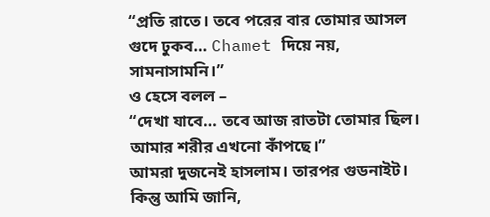“প্রতি রাতে। তবে পরের বার তোমার আসল গুদে ঢুকব… Chamet দিয়ে নয়, সামনাসামনি।”
ও হেসে বলল –
“দেখা যাবে… তবে আজ রাতটা তোমার ছিল। আমার শরীর এখনো কাঁপছে।”
আমরা দুজনেই হাসলাম। তারপর গুডনাইট।
কিন্তু আমি জানি,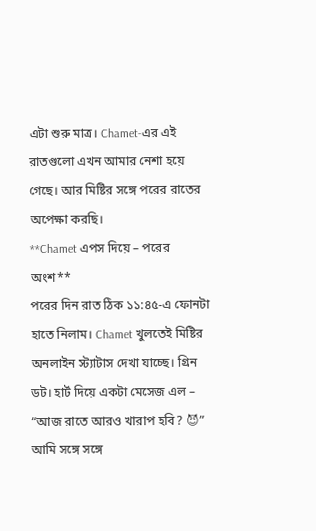এটা শুরু মাত্র। Chamet-এর এই রাতগুলো এখন আমার নেশা হয়ে গেছে। আর মিষ্টির সঙ্গে পরের রাতের অপেক্ষা করছি।
**Chamet এপস দিয়ে – পরের অংশ**
পরের দিন রাত ঠিক ১১:৪৫-এ ফোনটা হাতে নিলাম। Chamet খুলতেই মিষ্টির অনলাইন স্ট্যাটাস দেখা যাচ্ছে। গ্রিন ডট। হার্ট দিয়ে একটা মেসেজ এল –
“আজ রাতে আরও খারাপ হবি? 😈”
আমি সঙ্গে সঙ্গে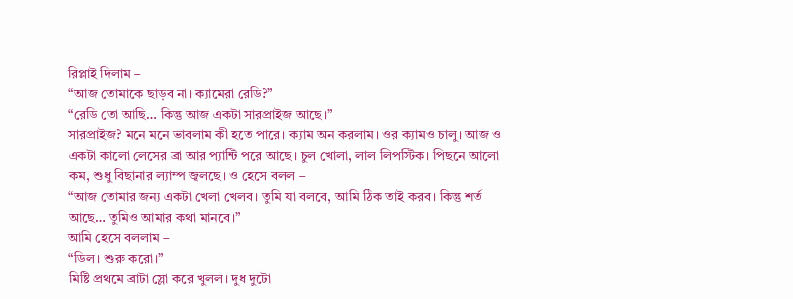রিপ্লাই দিলাম –
“আজ তোমাকে ছাড়ব না। ক্যামেরা রেডি?”
“রেডি তো আছি… কিন্তু আজ একটা সারপ্রাইজ আছে।”
সারপ্রাইজ? মনে মনে ভাবলাম কী হতে পারে। ক্যাম অন করলাম। ওর ক্যামও চালু। আজ ও একটা কালো লেসের ব্রা আর প্যান্টি পরে আছে। চুল খোলা, লাল লিপস্টিক। পিছনে আলো কম, শুধু বিছানার ল্যাম্প জ্বলছে। ও হেসে বলল –
“আজ তোমার জন্য একটা খেলা খেলব। তুমি যা বলবে, আমি ঠিক তাই করব। কিন্তু শর্ত আছে… তুমিও আমার কথা মানবে।”
আমি হেসে বললাম –
“ডিল। শুরু করো।”
মিষ্টি প্রথমে ব্রাটা স্লো করে খুলল। দুধ দুটো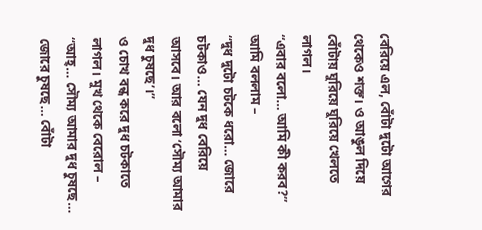বেরিয়ে এল, বোঁটা দুটো আগের থেকেও শক্ত। ও আঙুল দিয়ে বোঁটায় ঘুরিয়ে ঘুরিয়ে খেলতে লাগল।
“এবার বলো… আমি কী করব?”
আমি বললাম –
“দুধ দুটো চটকে ধরো… জোরে চটকাও… যেন দুধ বেরিয়ে আসবে। আর বলো ‘সৌম্য আমার দুধ চুষছে’।”
ও চোখ বন্ধ করে দুধ চটকাতে লাগল। মুখ থেকে বেরোল –
“আহ্… সৌম্য আমার দুধ চুষছে… জোরে চুষছে… বোঁটা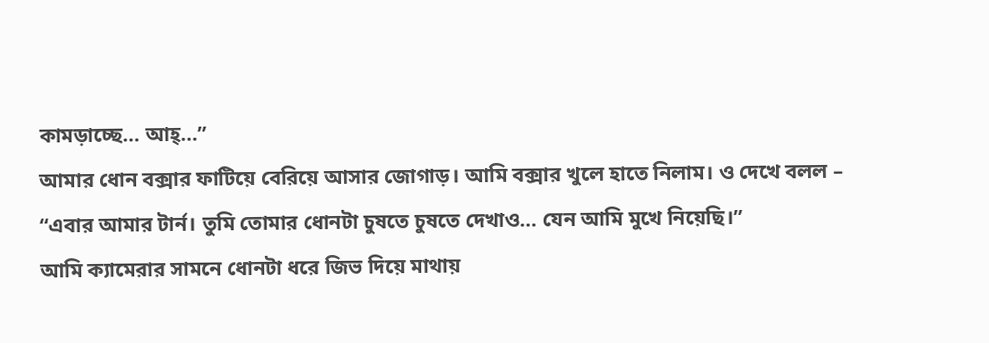কামড়াচ্ছে… আহ্…”
আমার ধোন বক্সার ফাটিয়ে বেরিয়ে আসার জোগাড়। আমি বক্সার খুলে হাতে নিলাম। ও দেখে বলল –
“এবার আমার টার্ন। তুমি তোমার ধোনটা চুষতে চুষতে দেখাও… যেন আমি মুখে নিয়েছি।”
আমি ক্যামেরার সামনে ধোনটা ধরে জিভ দিয়ে মাথায়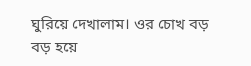ঘুরিয়ে দেখালাম। ওর চোখ বড় বড় হয়ে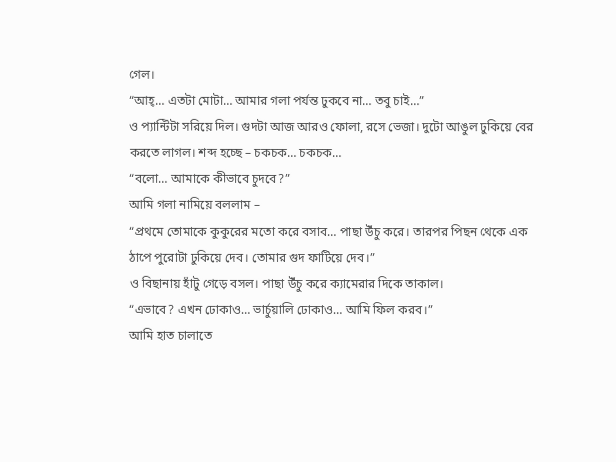গেল।
“আহ্… এতটা মোটা… আমার গলা পর্যন্ত ঢুকবে না… তবু চাই…”
ও প্যান্টিটা সরিয়ে দিল। গুদটা আজ আরও ফোলা, রসে ভেজা। দুটো আঙুল ঢুকিয়ে বের করতে লাগল। শব্দ হচ্ছে – চকচক… চকচক…
“বলো… আমাকে কীভাবে চুদবে?”
আমি গলা নামিয়ে বললাম –
“প্রথমে তোমাকে কুকুরের মতো করে বসাব… পাছা উঁচু করে। তারপর পিছন থেকে এক ঠাপে পুরোটা ঢুকিয়ে দেব। তোমার গুদ ফাটিয়ে দেব।”
ও বিছানায় হাঁটু গেড়ে বসল। পাছা উঁচু করে ক্যামেরার দিকে তাকাল।
“এভাবে? এখন ঢোকাও… ভার্চুয়ালি ঢোকাও… আমি ফিল করব।”
আমি হাত চালাতে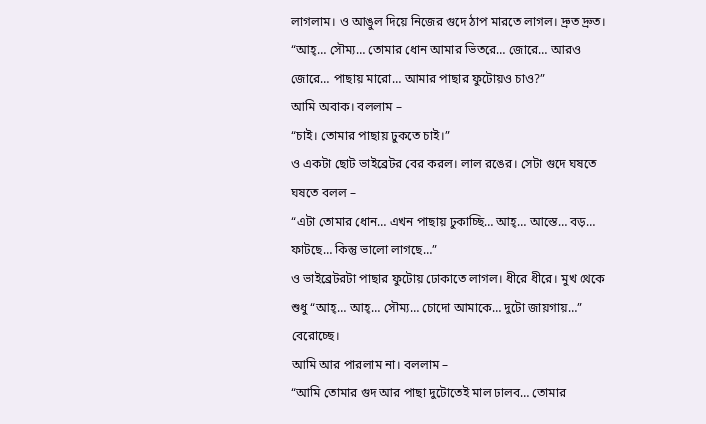লাগলাম। ও আঙুল দিয়ে নিজের গুদে ঠাপ মারতে লাগল। দ্রুত দ্রুত।
“আহ্… সৌম্য… তোমার ধোন আমার ভিতরে… জোরে… আরও জোরে… পাছায় মারো… আমার পাছার ফুটোয়ও চাও?”
আমি অবাক। বললাম –
“চাই। তোমার পাছায় ঢুকতে চাই।”
ও একটা ছোট ভাইব্রেটর বের করল। লাল রঙের। সেটা গুদে ঘষতে ঘষতে বলল –
“এটা তোমার ধোন… এখন পাছায় ঢুকাচ্ছি… আহ্… আস্তে… বড়… ফাটছে… কিন্তু ভালো লাগছে…”
ও ভাইব্রেটরটা পাছার ফুটোয় ঢোকাতে লাগল। ধীরে ধীরে। মুখ থেকে শুধু “আহ্… আহ্… সৌম্য… চোদো আমাকে… দুটো জায়গায়…” বেরোচ্ছে।
আমি আর পারলাম না। বললাম –
“আমি তোমার গুদ আর পাছা দুটোতেই মাল ঢালব… তোমার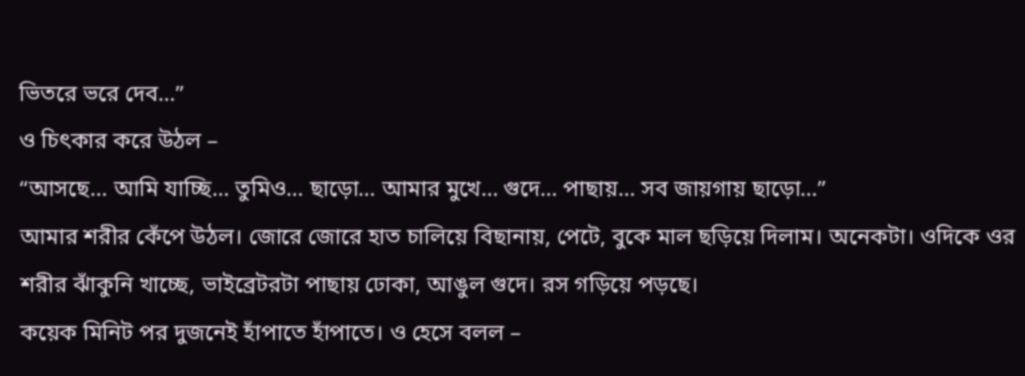ভিতরে ভরে দেব…”
ও চিৎকার করে উঠল –
“আসছে… আমি যাচ্ছি… তুমিও… ছাড়ো… আমার মুখে… গুদে… পাছায়… সব জায়গায় ছাড়ো…”
আমার শরীর কেঁপে উঠল। জোরে জোরে হাত চালিয়ে বিছানায়, পেটে, বুকে মাল ছড়িয়ে দিলাম। অনেকটা। ওদিকে ওর শরীর ঝাঁকুনি খাচ্ছে, ভাইব্রেটরটা পাছায় ঢোকা, আঙুল গুদে। রস গড়িয়ে পড়ছে।
কয়েক মিনিট পর দুজনেই হাঁপাতে হাঁপাতে। ও হেসে বলল –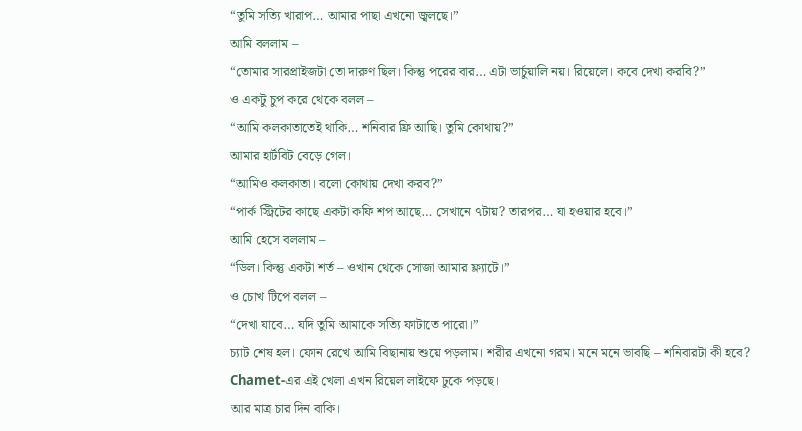“তুমি সত্যি খারাপ… আমার পাছা এখনো জ্বলছে।”
আমি বললাম –
“তোমার সারপ্রাইজটা তো দারুণ ছিল। কিন্তু পরের বার… এটা ভার্চুয়ালি নয়। রিয়েলে। কবে দেখা করবি?”
ও একটু চুপ করে থেকে বলল –
“আমি কলকাতাতেই থাকি… শনিবার ফ্রি আছি। তুমি কোথায়?”
আমার হার্টবিট বেড়ে গেল।
“আমিও কলকাতা। বলো কোথায় দেখা করব?”
“পার্ক স্ট্রিটের কাছে একটা কফি শপ আছে… সেখানে ৭টায়? তারপর… যা হওয়ার হবে।”
আমি হেসে বললাম –
“ডিল। কিন্তু একটা শর্ত – ওখান থেকে সোজা আমার ফ্ল্যাটে।”
ও চোখ টিপে বলল –
“দেখা যাবে… যদি তুমি আমাকে সত্যি ফাটাতে পারো।”
চ্যাট শেষ হল। ফোন রেখে আমি বিছানায় শুয়ে পড়লাম। শরীর এখনো গরম। মনে মনে ভাবছি – শনিবারটা কী হবে? Chamet-এর এই খেলা এখন রিয়েল লাইফে ঢুকে পড়ছে।
আর মাত্র চার দিন বাকি।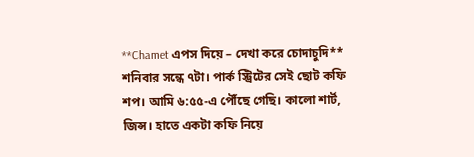**Chamet এপস দিয়ে – দেখা করে চোদাচুদি**
শনিবার সন্ধে ৭টা। পার্ক স্ট্রিটের সেই ছোট কফি শপ। আমি ৬:৫৫-এ পৌঁছে গেছি। কালো শার্ট, জিন্স। হাতে একটা কফি নিয়ে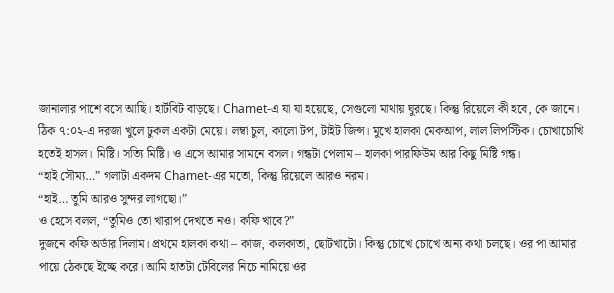জানালার পাশে বসে আছি। হার্টবিট বাড়ছে। Chamet-এ যা যা হয়েছে, সেগুলো মাথায় ঘুরছে। কিন্তু রিয়েলে কী হবে, কে জানে।
ঠিক ৭:০২-এ দরজা খুলে ঢুকল একটা মেয়ে। লম্বা চুল, কালো টপ, টাইট জিন্স। মুখে হালকা মেকআপ, লাল লিপস্টিক। চোখাচোখি হতেই হাসল। মিষ্টি। সত্যি মিষ্টি। ও এসে আমার সামনে বসল। গন্ধটা পেলাম – হালকা পারফিউম আর কিছু মিষ্টি গন্ধ।
“হাই সৌম্য…” গলাটা একদম Chamet-এর মতো, কিন্তু রিয়েলে আরও নরম।
“হাই… তুমি আরও সুন্দর লাগছো।”
ও হেসে বলল, “তুমিও তো খারাপ দেখতে নও। কফি খাবে?”
দুজনে কফি অর্ডার দিলাম। প্রথমে হালকা কথা – কাজ, কলকাতা, ছোটখাটো। কিন্তু চোখে চোখে অন্য কথা চলছে। ওর পা আমার পায়ে ঠেকছে ইচ্ছে করে। আমি হাতটা টেবিলের নিচে নামিয়ে ওর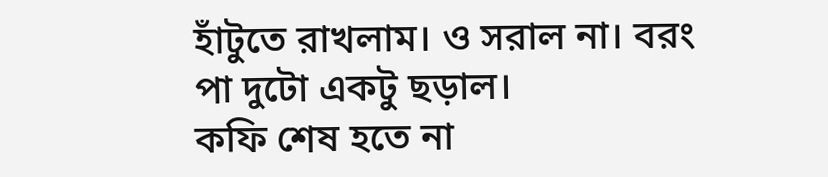হাঁটুতে রাখলাম। ও সরাল না। বরং পা দুটো একটু ছড়াল।
কফি শেষ হতে না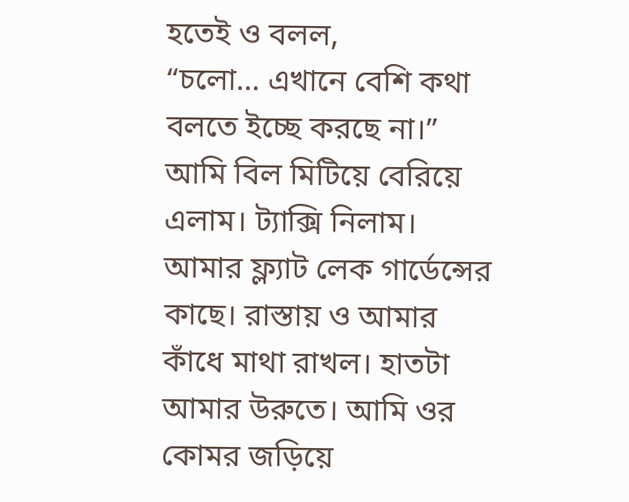হতেই ও বলল,
“চলো… এখানে বেশি কথা বলতে ইচ্ছে করছে না।”
আমি বিল মিটিয়ে বেরিয়ে এলাম। ট্যাক্সি নিলাম। আমার ফ্ল্যাট লেক গার্ডেন্সের কাছে। রাস্তায় ও আমার কাঁধে মাথা রাখল। হাতটা আমার উরুতে। আমি ওর কোমর জড়িয়ে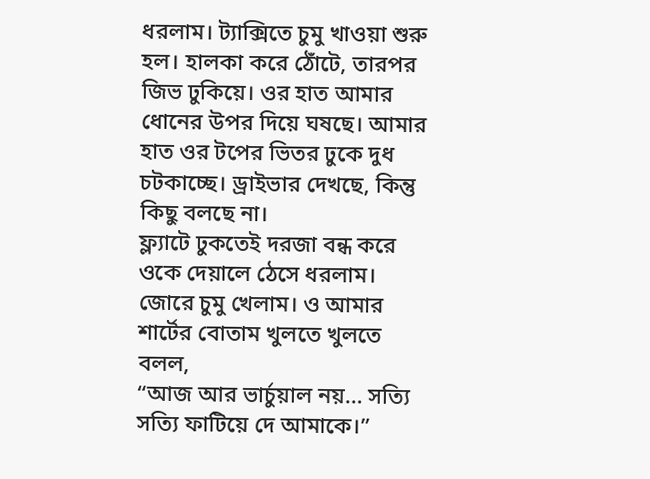ধরলাম। ট্যাক্সিতে চুমু খাওয়া শুরু হল। হালকা করে ঠোঁটে, তারপর জিভ ঢুকিয়ে। ওর হাত আমার ধোনের উপর দিয়ে ঘষছে। আমার হাত ওর টপের ভিতর ঢুকে দুধ চটকাচ্ছে। ড্রাইভার দেখছে, কিন্তু কিছু বলছে না।
ফ্ল্যাটে ঢুকতেই দরজা বন্ধ করে ওকে দেয়ালে ঠেসে ধরলাম। জোরে চুমু খেলাম। ও আমার শার্টের বোতাম খুলতে খুলতে বলল,
“আজ আর ভার্চুয়াল নয়… সত্যি সত্যি ফাটিয়ে দে আমাকে।”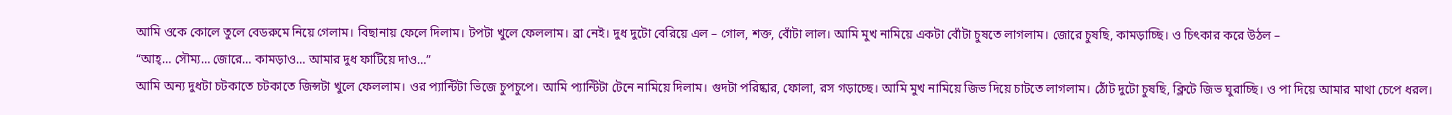আমি ওকে কোলে তুলে বেডরুমে নিয়ে গেলাম। বিছানায় ফেলে দিলাম। টপটা খুলে ফেললাম। ব্রা নেই। দুধ দুটো বেরিয়ে এল – গোল, শক্ত, বোঁটা লাল। আমি মুখ নামিয়ে একটা বোঁটা চুষতে লাগলাম। জোরে চুষছি, কামড়াচ্ছি। ও চিৎকার করে উঠল –
“আহ্… সৌম্য… জোরে… কামড়াও… আমার দুধ ফাটিয়ে দাও…”
আমি অন্য দুধটা চটকাতে চটকাতে জিন্সটা খুলে ফেললাম। ওর প্যান্টিটা ভিজে চুপচুপে। আমি প্যান্টিটা টেনে নামিয়ে দিলাম। গুদটা পরিষ্কার, ফোলা, রস গড়াচ্ছে। আমি মুখ নামিয়ে জিভ দিয়ে চাটতে লাগলাম। ঠোঁট দুটো চুষছি, ক্লিটে জিভ ঘুরাচ্ছি। ও পা দিয়ে আমার মাথা চেপে ধরল।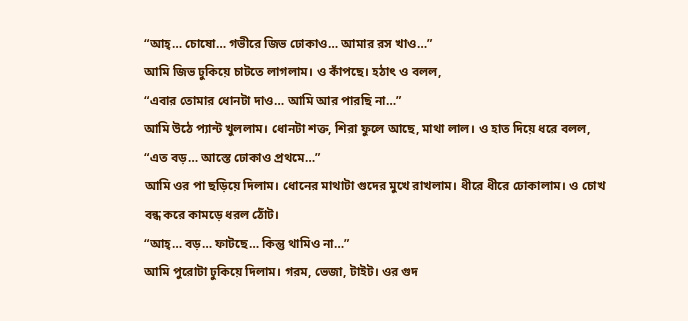“আহ্… চোষো… গভীরে জিভ ঢোকাও… আমার রস খাও…”
আমি জিভ ঢুকিয়ে চাটতে লাগলাম। ও কাঁপছে। হঠাৎ ও বলল,
“এবার তোমার ধোনটা দাও… আমি আর পারছি না…”
আমি উঠে প্যান্ট খুললাম। ধোনটা শক্ত, শিরা ফুলে আছে, মাথা লাল। ও হাত দিয়ে ধরে বলল,
“এত বড়… আস্তে ঢোকাও প্রথমে…”
আমি ওর পা ছড়িয়ে দিলাম। ধোনের মাথাটা গুদের মুখে রাখলাম। ধীরে ধীরে ঢোকালাম। ও চোখ বন্ধ করে কামড়ে ধরল ঠোঁট।
“আহ্… বড়… ফাটছে… কিন্তু থামিও না…”
আমি পুরোটা ঢুকিয়ে দিলাম। গরম, ভেজা, টাইট। ওর গুদ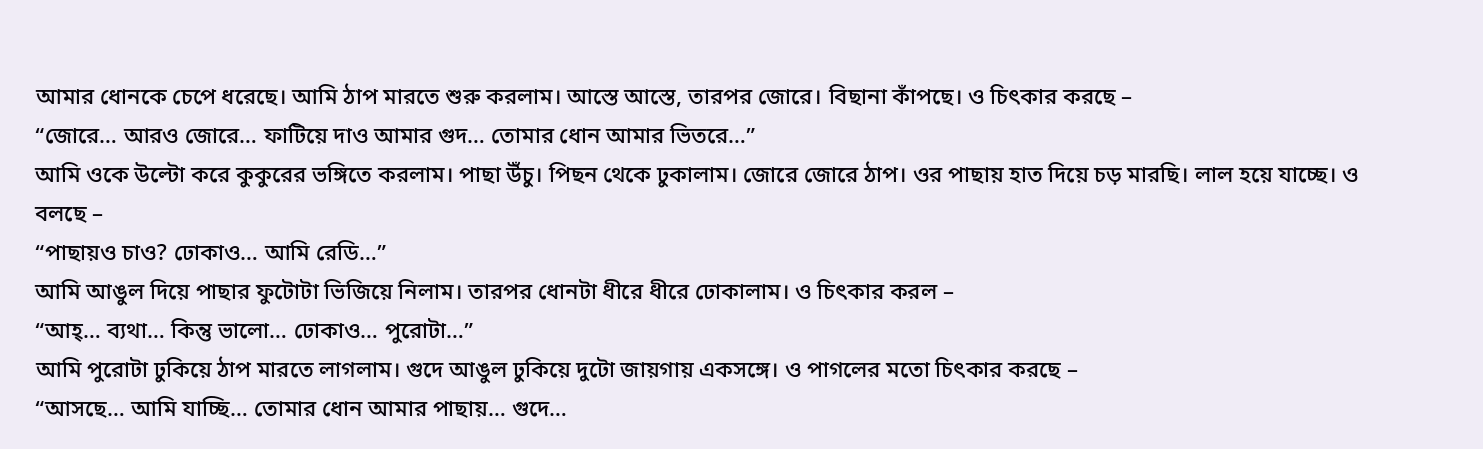আমার ধোনকে চেপে ধরেছে। আমি ঠাপ মারতে শুরু করলাম। আস্তে আস্তে, তারপর জোরে। বিছানা কাঁপছে। ও চিৎকার করছে –
“জোরে… আরও জোরে… ফাটিয়ে দাও আমার গুদ… তোমার ধোন আমার ভিতরে…”
আমি ওকে উল্টো করে কুকুরের ভঙ্গিতে করলাম। পাছা উঁচু। পিছন থেকে ঢুকালাম। জোরে জোরে ঠাপ। ওর পাছায় হাত দিয়ে চড় মারছি। লাল হয়ে যাচ্ছে। ও বলছে –
“পাছায়ও চাও? ঢোকাও… আমি রেডি…”
আমি আঙুল দিয়ে পাছার ফুটোটা ভিজিয়ে নিলাম। তারপর ধোনটা ধীরে ধীরে ঢোকালাম। ও চিৎকার করল –
“আহ্… ব্যথা… কিন্তু ভালো… ঢোকাও… পুরোটা…”
আমি পুরোটা ঢুকিয়ে ঠাপ মারতে লাগলাম। গুদে আঙুল ঢুকিয়ে দুটো জায়গায় একসঙ্গে। ও পাগলের মতো চিৎকার করছে –
“আসছে… আমি যাচ্ছি… তোমার ধোন আমার পাছায়… গুদে…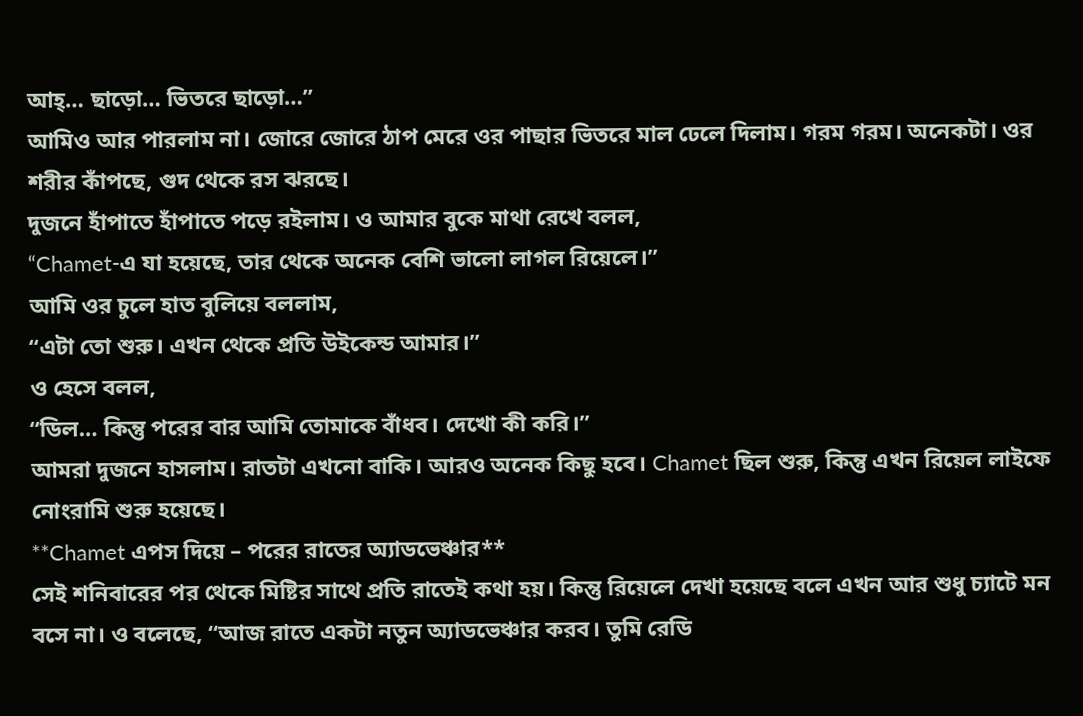আহ্… ছাড়ো… ভিতরে ছাড়ো…”
আমিও আর পারলাম না। জোরে জোরে ঠাপ মেরে ওর পাছার ভিতরে মাল ঢেলে দিলাম। গরম গরম। অনেকটা। ওর শরীর কাঁপছে, গুদ থেকে রস ঝরছে।
দুজনে হাঁপাতে হাঁপাতে পড়ে রইলাম। ও আমার বুকে মাথা রেখে বলল,
“Chamet-এ যা হয়েছে, তার থেকে অনেক বেশি ভালো লাগল রিয়েলে।”
আমি ওর চুলে হাত বুলিয়ে বললাম,
“এটা তো শুরু। এখন থেকে প্রতি উইকেন্ড আমার।”
ও হেসে বলল,
“ডিল… কিন্তু পরের বার আমি তোমাকে বাঁধব। দেখো কী করি।”
আমরা দুজনে হাসলাম। রাতটা এখনো বাকি। আরও অনেক কিছু হবে। Chamet ছিল শুরু, কিন্তু এখন রিয়েল লাইফে নোংরামি শুরু হয়েছে।
**Chamet এপস দিয়ে – পরের রাতের অ্যাডভেঞ্চার**
সেই শনিবারের পর থেকে মিষ্টির সাথে প্রতি রাতেই কথা হয়। কিন্তু রিয়েলে দেখা হয়েছে বলে এখন আর শুধু চ্যাটে মন বসে না। ও বলেছে, “আজ রাতে একটা নতুন অ্যাডভেঞ্চার করব। তুমি রেডি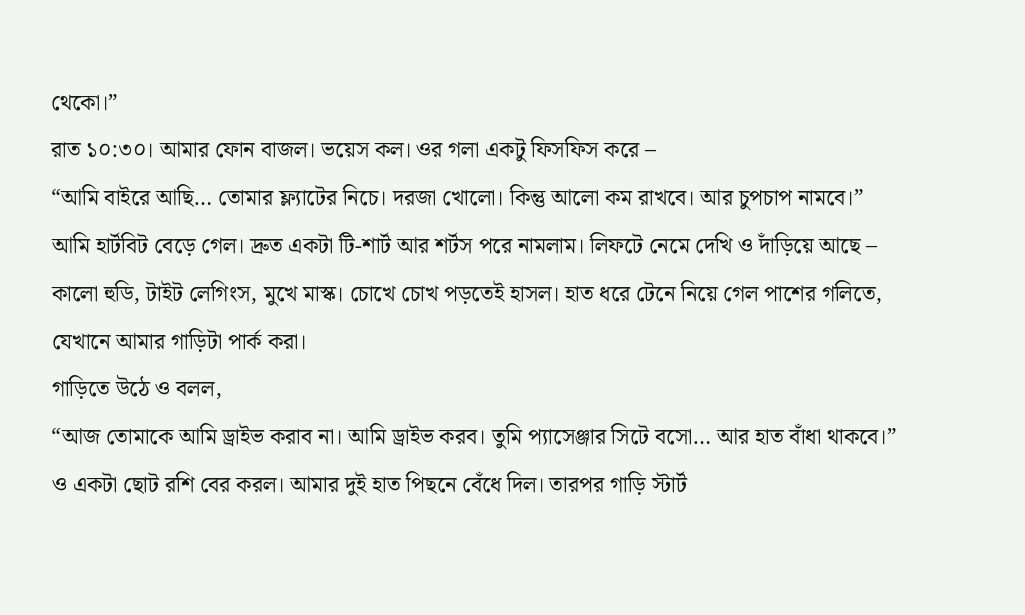থেকো।”
রাত ১০:৩০। আমার ফোন বাজল। ভয়েস কল। ওর গলা একটু ফিসফিস করে –
“আমি বাইরে আছি… তোমার ফ্ল্যাটের নিচে। দরজা খোলো। কিন্তু আলো কম রাখবে। আর চুপচাপ নামবে।”
আমি হার্টবিট বেড়ে গেল। দ্রুত একটা টি-শার্ট আর শর্টস পরে নামলাম। লিফটে নেমে দেখি ও দাঁড়িয়ে আছে – কালো হুডি, টাইট লেগিংস, মুখে মাস্ক। চোখে চোখ পড়তেই হাসল। হাত ধরে টেনে নিয়ে গেল পাশের গলিতে, যেখানে আমার গাড়িটা পার্ক করা।
গাড়িতে উঠে ও বলল,
“আজ তোমাকে আমি ড্রাইভ করাব না। আমি ড্রাইভ করব। তুমি প্যাসেঞ্জার সিটে বসো… আর হাত বাঁধা থাকবে।”
ও একটা ছোট রশি বের করল। আমার দুই হাত পিছনে বেঁধে দিল। তারপর গাড়ি স্টার্ট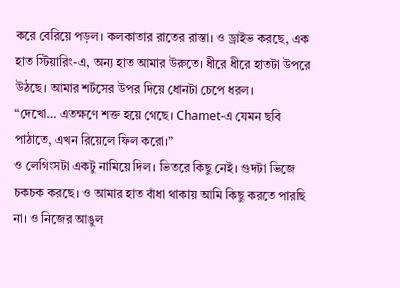করে বেরিয়ে পড়ল। কলকাতার রাতের রাস্তা। ও ড্রাইভ করছে, এক হাত স্টিয়ারিং-এ, অন্য হাত আমার উরুতে। ধীরে ধীরে হাতটা উপরে উঠছে। আমার শর্টসের উপর দিয়ে ধোনটা চেপে ধরল।
“দেখো… এতক্ষণে শক্ত হয়ে গেছে। Chamet-এ যেমন ছবি পাঠাতে, এখন রিয়েলে ফিল করো।”
ও লেগিংসটা একটু নামিয়ে দিল। ভিতরে কিছু নেই। গুদটা ভিজে চকচক করছে। ও আমার হাত বাঁধা থাকায় আমি কিছু করতে পারছি না। ও নিজের আঙুল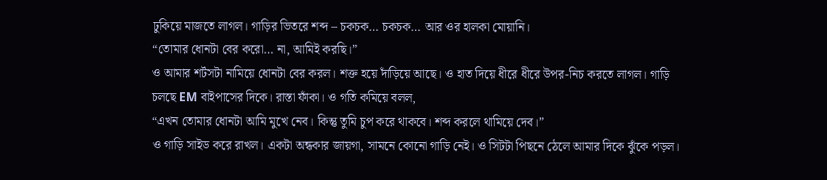ঢুকিয়ে মাজতে লাগল। গাড়ির ভিতরে শব্দ – চকচক… চকচক… আর ওর হালকা মোয়ানি।
“তোমার ধোনটা বের করো… না, আমিই করছি।”
ও আমার শর্টসটা নামিয়ে ধোনটা বের করল। শক্ত হয়ে দাঁড়িয়ে আছে। ও হাত দিয়ে ধীরে ধীরে উপর-নিচ করতে লাগল। গাড়ি চলছে EM বাইপাসের দিকে। রাস্তা ফাঁকা। ও গতি কমিয়ে বলল,
“এখন তোমার ধোনটা আমি মুখে নেব। কিন্তু তুমি চুপ করে থাকবে। শব্দ করলে থামিয়ে দেব।”
ও গাড়ি সাইড করে রাখল। একটা অন্ধকার জায়গা, সামনে কোনো গাড়ি নেই। ও সিটটা পিছনে ঠেলে আমার দিকে ঝুঁকে পড়ল।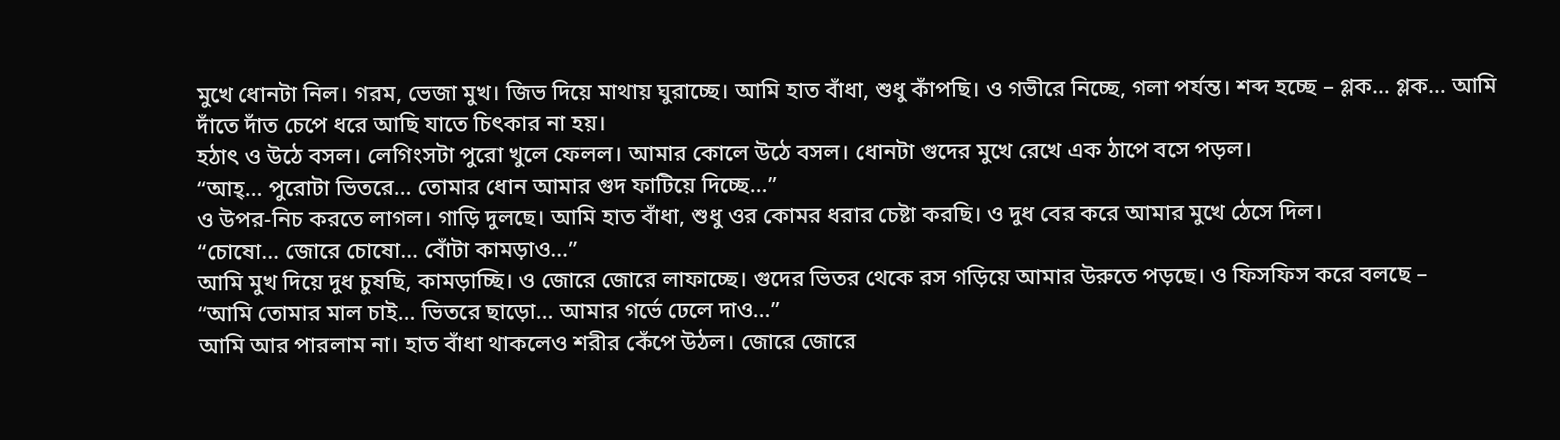মুখে ধোনটা নিল। গরম, ভেজা মুখ। জিভ দিয়ে মাথায় ঘুরাচ্ছে। আমি হাত বাঁধা, শুধু কাঁপছি। ও গভীরে নিচ্ছে, গলা পর্যন্ত। শব্দ হচ্ছে – গ্লক… গ্লক… আমি দাঁতে দাঁত চেপে ধরে আছি যাতে চিৎকার না হয়।
হঠাৎ ও উঠে বসল। লেগিংসটা পুরো খুলে ফেলল। আমার কোলে উঠে বসল। ধোনটা গুদের মুখে রেখে এক ঠাপে বসে পড়ল।
“আহ্… পুরোটা ভিতরে… তোমার ধোন আমার গুদ ফাটিয়ে দিচ্ছে…”
ও উপর-নিচ করতে লাগল। গাড়ি দুলছে। আমি হাত বাঁধা, শুধু ওর কোমর ধরার চেষ্টা করছি। ও দুধ বের করে আমার মুখে ঠেসে দিল।
“চোষো… জোরে চোষো… বোঁটা কামড়াও…”
আমি মুখ দিয়ে দুধ চুষছি, কামড়াচ্ছি। ও জোরে জোরে লাফাচ্ছে। গুদের ভিতর থেকে রস গড়িয়ে আমার উরুতে পড়ছে। ও ফিসফিস করে বলছে –
“আমি তোমার মাল চাই… ভিতরে ছাড়ো… আমার গর্ভে ঢেলে দাও…”
আমি আর পারলাম না। হাত বাঁধা থাকলেও শরীর কেঁপে উঠল। জোরে জোরে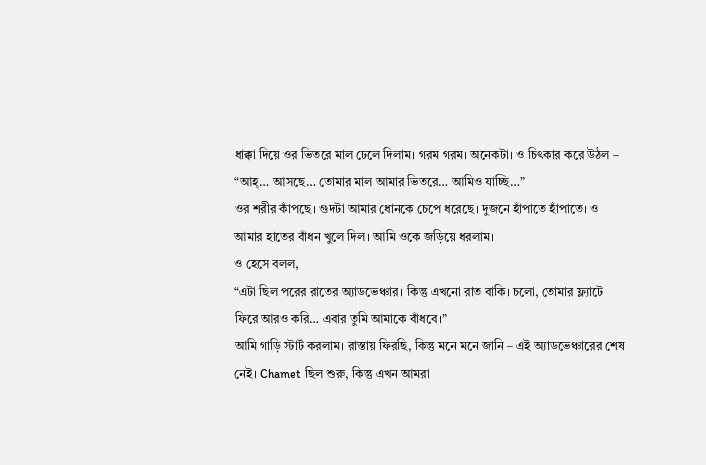ধাক্কা দিয়ে ওর ভিতরে মাল ঢেলে দিলাম। গরম গরম। অনেকটা। ও চিৎকার করে উঠল –
“আহ্… আসছে… তোমার মাল আমার ভিতরে… আমিও যাচ্ছি…”
ওর শরীর কাঁপছে। গুদটা আমার ধোনকে চেপে ধরেছে। দুজনে হাঁপাতে হাঁপাতে। ও আমার হাতের বাঁধন খুলে দিল। আমি ওকে জড়িয়ে ধরলাম।
ও হেসে বলল,
“এটা ছিল পরের রাতের অ্যাডভেঞ্চার। কিন্তু এখনো রাত বাকি। চলো, তোমার ফ্ল্যাটে ফিরে আরও করি… এবার তুমি আমাকে বাঁধবে।”
আমি গাড়ি স্টার্ট করলাম। রাস্তায় ফিরছি, কিন্তু মনে মনে জানি – এই অ্যাডভেঞ্চারের শেষ নেই। Chamet ছিল শুরু, কিন্তু এখন আমরা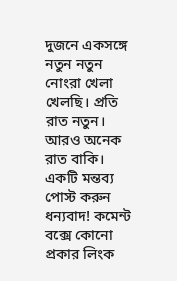দুজনে একসঙ্গে নতুন নতুন নোংরা খেলা খেলছি। প্রতি রাত নতুন।
আরও অনেক রাত বাকি।
একটি মন্তব্য পোস্ট করুন
ধন্যবাদ! কমেন্ট বক্সে কোনো প্রকার লিংক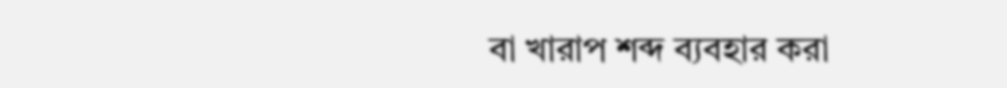বা খারাপ শব্দ ব্যবহার করা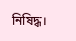নিষিদ্ধ।